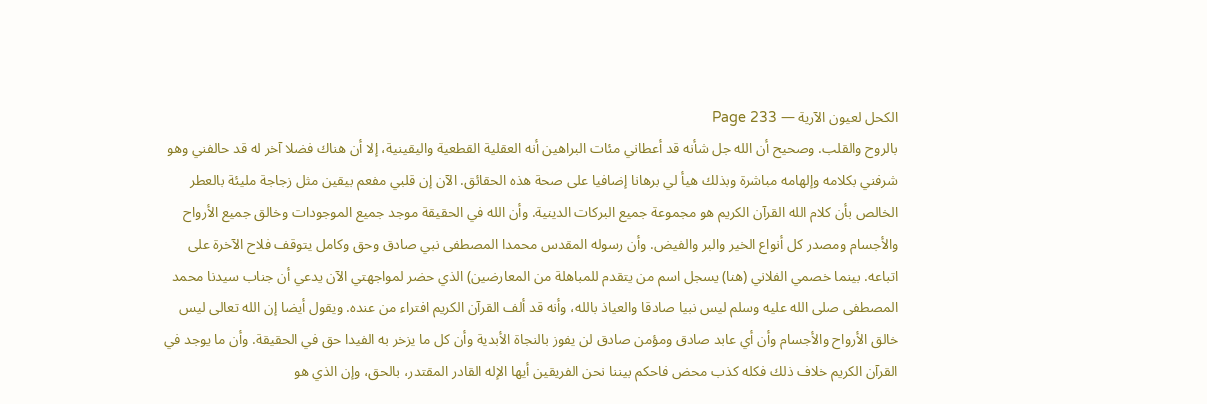الكحل لعيون الآرية — Page 233
بالروح والقلب. وصحيح أن الله جل شأنه قد أعطاني مئات البراهين أنه العقلية القطعية واليقينية، إلا أن هناك فضلا آخر له قد حالفني وهو شرفني بكلامه وإلهامه مباشرة وبذلك هيأ لي برهانا إضافيا على صحة هذه الحقائق. الآن إن قلبي مفعم بيقين مثل زجاجة مليئة بالعطر الخالص بأن كلام الله القرآن الكريم هو مجموعة جميع البركات الدينية. وأن الله في الحقيقة موجد جميع الموجودات وخالق جميع الأرواح والأجسام ومصدر كل أنواع الخير والبر والفيض. وأن رسوله المقدس محمدا المصطفى نبي صادق وحق وكامل يتوقف فلاح الآخرة على اتباعه. بينما خصمي الفلاني (هنا) يسجل اسم من يتقدم للمباهلة من المعارضين) الذي حضر لمواجهتي الآن يدعي أن جناب سيدنا محمد المصطفى صلى الله عليه وسلم ليس نبيا صادقا والعياذ بالله، وأنه قد ألف القرآن الكريم افتراء من عنده. ويقول أيضا إن الله تعالى ليس خالق الأرواح والأجسام وأن أي عابد صادق ومؤمن صادق لن يفوز بالنجاة الأبدية وأن كل ما يزخر به الفيدا حق في الحقيقة. وأن ما يوجد في القرآن الكريم خلاف ذلك فكله كذب محض فاحكم بيننا نحن الفريقين أيها الإله القادر المقتدر، بالحق، وإن الذي هو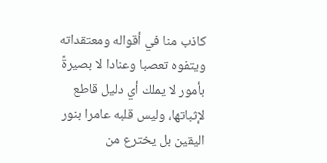كاذب منا في أقواله ومعتقداته ويتفوه تعصبا وعنادا لا بصيرةً بأمور لا يملك أي دليل قاطع لإثباتها، وليس قلبه عامرا بنور اليقين بل يخترع من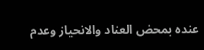عنده بمحض العناد والانحياز وعدم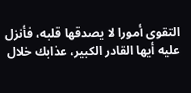التقوى أمورا لا يصدقها قلبه، فأنزل عليه أيها القادر الكبير، عذابك خلال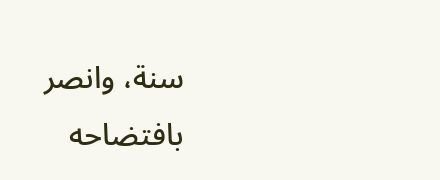سنة، وانصر بافتضاحه